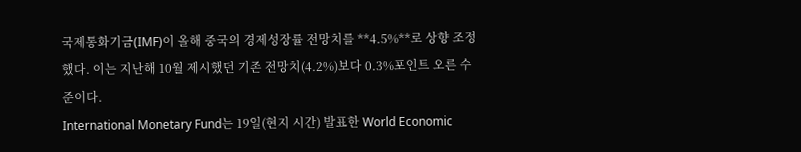국제통화기금(IMF)이 올해 중국의 경제성장률 전망치를 **4.5%**로 상향 조정했다. 이는 지난해 10월 제시했던 기존 전망치(4.2%)보다 0.3%포인트 오른 수준이다.
International Monetary Fund는 19일(현지 시간) 발표한 World Economic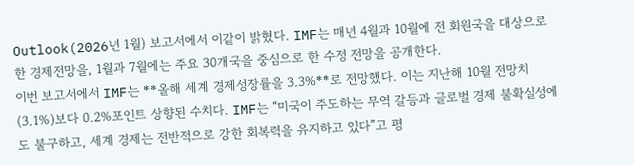Outlook(2026년 1월) 보고서에서 이같이 밝혔다. IMF는 매년 4월과 10월에 전 회원국을 대상으로 한 경제전망을, 1월과 7월에는 주요 30개국을 중심으로 한 수정 전망을 공개한다.
이번 보고서에서 IMF는 **올해 세계 경제성장률을 3.3%**로 전망했다. 이는 지난해 10월 전망치(3.1%)보다 0.2%포인트 상향된 수치다. IMF는 “미국이 주도하는 무역 갈등과 글로벌 경제 불확실성에도 불구하고, 세계 경제는 전반적으로 강한 회복력을 유지하고 있다”고 평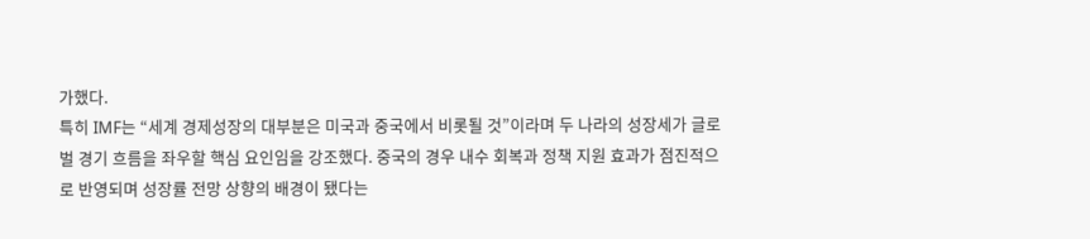가했다.
특히 IMF는 “세계 경제성장의 대부분은 미국과 중국에서 비롯될 것”이라며 두 나라의 성장세가 글로벌 경기 흐름을 좌우할 핵심 요인임을 강조했다. 중국의 경우 내수 회복과 정책 지원 효과가 점진적으로 반영되며 성장률 전망 상향의 배경이 됐다는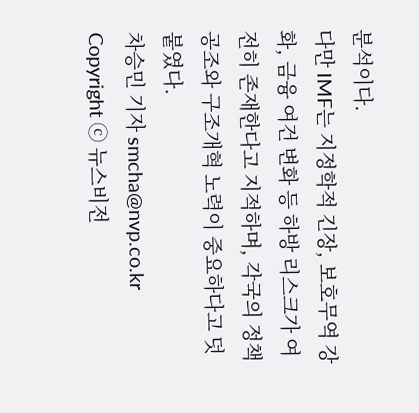분석이다.
다만 IMF는 지정학적 긴장, 보호무역 강화, 금융 여건 변화 등 하방 리스크가 여전히 존재한다고 지적하며, 각국의 정책 공조와 구조개혁 노력이 중요하다고 덧붙였다.
차승민 기자 smcha@nvp.co.kr
Copyright ⓒ 뉴스비전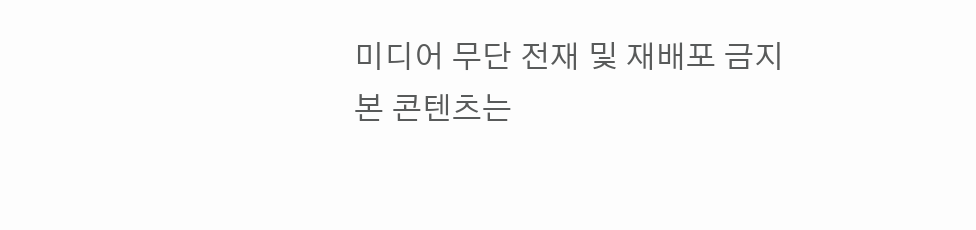미디어 무단 전재 및 재배포 금지
본 콘텐츠는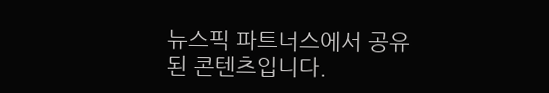뉴스픽 파트너스에서 공유된 콘텐츠입니다.